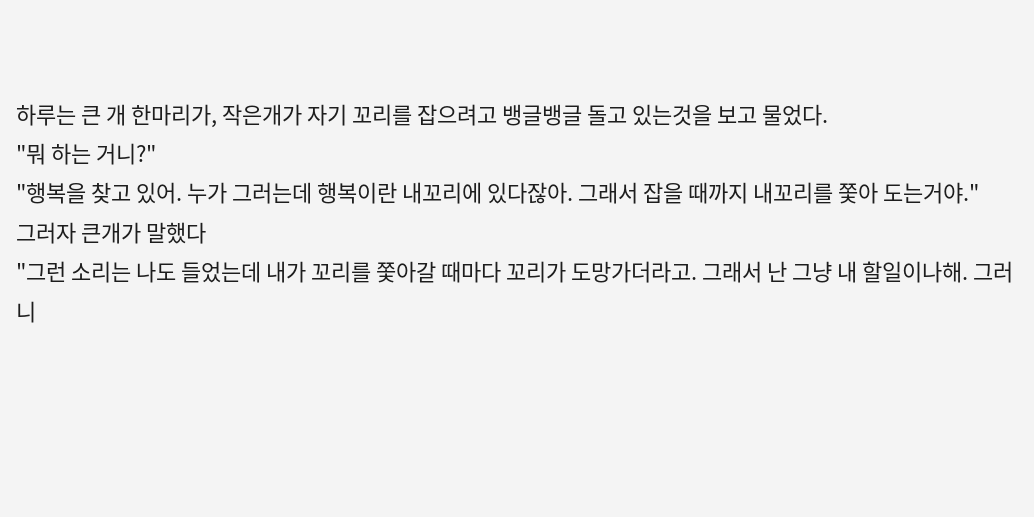하루는 큰 개 한마리가, 작은개가 자기 꼬리를 잡으려고 뱅글뱅글 돌고 있는것을 보고 물었다.
"뭐 하는 거니?"
"행복을 찾고 있어. 누가 그러는데 행복이란 내꼬리에 있다잖아. 그래서 잡을 때까지 내꼬리를 쫓아 도는거야."
그러자 큰개가 말했다
"그런 소리는 나도 들었는데 내가 꼬리를 쫓아갈 때마다 꼬리가 도망가더라고. 그래서 난 그냥 내 할일이나해. 그러니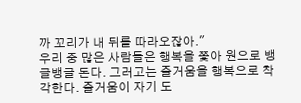까 꼬리가 내 뒤를 따라오잖아."
우리 중 많은 사람들은 행복을 쫓아 원으로 뱅글뱅글 돈다. 그러고는 즐거움을 행복으로 착각한다. 즐거움이 자기 도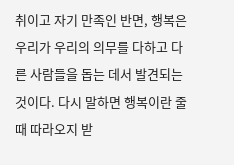취이고 자기 만족인 반면, 행복은 우리가 우리의 의무를 다하고 다른 사람들을 돕는 데서 발견되는 것이다. 다시 말하면 행복이란 줄 때 따라오지 받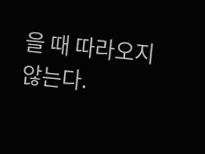을 때 따라오지 않는다.